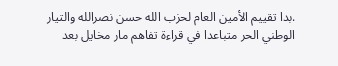.بدا تقييم الأمين العام لحزب الله حسن نصرالله والتيار الوطني الحر متباعدا في قراءة تفاهم مار مخايل بعد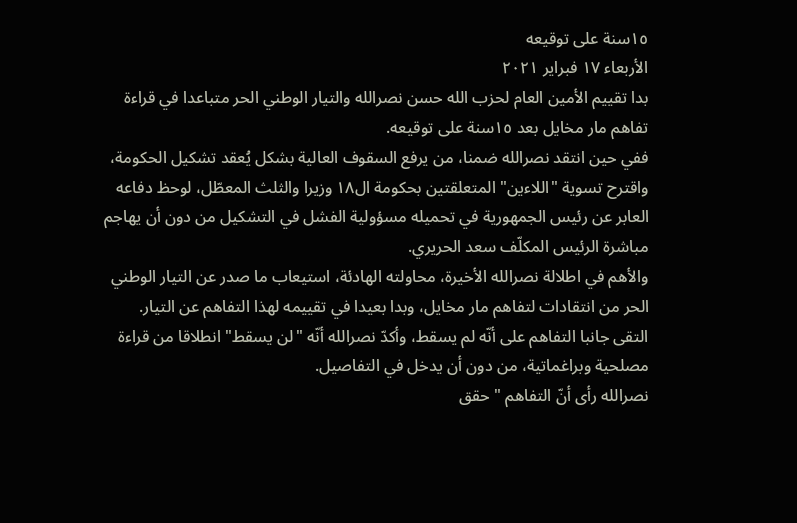١٥سنة على توقيعه
الأربعاء ١٧ فبراير ٢٠٢١
بدا تقييم الأمين العام لحزب الله حسن نصرالله والتيار الوطني الحر متباعدا في قراءة تفاهم مار مخايل بعد ١٥سنة على توقيعه.
ففي حين انتقد نصرالله ضمنا، من يرفع السقوف العالية بشكل يُعقد تشكيل الحكومة، واقترح تسوية "اللاءين" المتعلقتين بحكومة ال١٨ وزيرا والثلث المعطّل، لوحظ دفاعه العابر عن رئيس الجمهورية في تحميله مسؤولية الفشل في التشكيل من دون أن يهاجم مباشرة الرئيس المكلّف سعد الحريري.
والأهم في اطلالة نصرالله الأخيرة، محاولته الهادئة، استيعاب ما صدر عن التيار الوطني الحر من انتقادات لتفاهم مار مخايل، وبدا بعيدا في تقييمه لهذا التفاهم عن التيار.
التقى جانبا التفاهم على أنّه لم يسقط، وأكدّ نصرالله أنّه "لن يسقط" انطلاقا من قراءة مصلحية وبراغماتية، من دون أن يدخل في التفاصيل.
نصرالله رأى أنّ التفاهم " حقق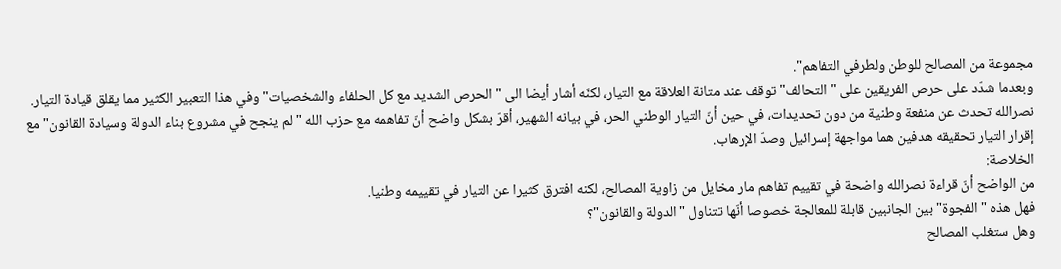مجموعة من المصالح للوطن ولطرفي التفاهم".
وبعدما شدّد على حرص الفريقين على "التحالف" توقف عند متانة العلاقة مع التيار، لكنّه أشار أيضا الى "الحرص الشديد مع كل الحلفاء والشخصيات" وفي هذا التعبير الكثير مما يقلق قيادة التيار.
نصرالله تحدث عن منفعة وطنية من دون تحديدات، في حين أنّ التيار الوطني الحر، في بيانه الشهير، أقرّ بشكل واضح أنّ تفاهمه مع حزب الله "لم ينجح في مشروع بناء الدولة وسيادة القانون" مع إقرار التيار تحقيقه هدفين هما مواجهة إسرائيل وصدّ الإرهاب.
الخلاصة:
من الواضح أنّ قراءة نصرالله واضحة في تقييم تفاهم مار مخايل من زاوية المصالح، لكنه افترق كثيرا عن التيار في تقييمه وطنيا.
فهل هذه "الفجوة" بين الجانبين قابلة للمعالجة خصوصا أنّها تتناول "الدولة والقانون"؟
وهل ستغلب المصالح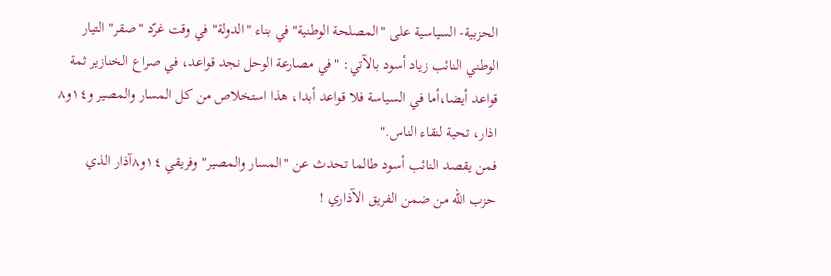الحزبية- السياسية على "المصلحة الوطنية"في بناء "الدولة" في وقت غرّد "صقر" التيار الوطني النائب زياد أسود بالآتي: "في مصارعة الوحل نجد قواعد، في صراع الخنازير ثمة قواعد أيضا،أما في السياسة فلا قواعد أبدا، هذا استخلاص من كل المسار والمصير و١٤و٨ اذار، تحية لنقاء الناس."
فمن يقصد النائب أسود طالما تحدث عن "المسار والمصير" وفريقي ١٤و٨آذار الذي حزب الله من ضمن الفريق الآذاري !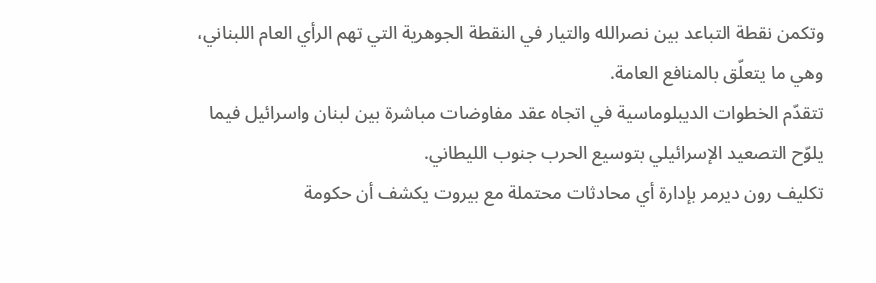وتكمن نقطة التباعد بين نصرالله والتيار في النقطة الجوهرية التي تهم الرأي العام اللبناني، وهي ما يتعلّق بالمنافع العامة.
تتقدّم الخطوات الديبلوماسية في اتجاه عقد مفاوضات مباشرة بين لبنان واسرائيل فيما يلوّح التصعيد الإسرائيلي بتوسيع الحرب جنوب الليطاني.
تكليف رون ديرمر بإدارة أي محادثات محتملة مع بيروت يكشف أن حكومة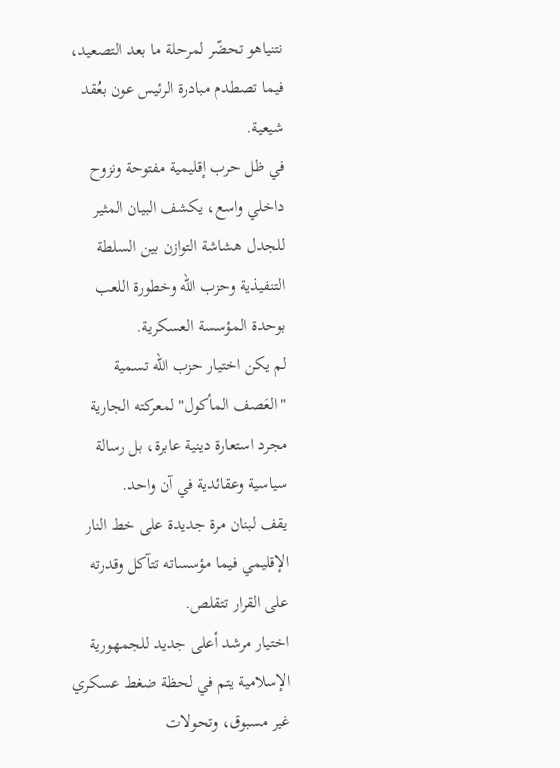نتنياهو تحضّر لمرحلة ما بعد التصعيد، فيما تصطدم مبادرة الرئيس عون بعُقد شيعية.
في ظل حرب إقليمية مفتوحة ونزوح داخلي واسع، يكشف البيان المثير للجدل هشاشة التوازن بين السلطة التنفيذية وحزب الله وخطورة اللعب بوحدة المؤسسة العسكرية.
لم يكن اختيار حزب الله تسمية "العَصف المأكول" لمعركته الجارية مجرد استعارة دينية عابرة، بل رسالة سياسية وعقائدية في آن واحد.
يقف لبنان مرة جديدة على خط النار الإقليمي فيما مؤسساته تتآكل وقدرته على القرار تتقلص.
اختيار مرشد أعلى جديد للجمهورية الإسلامية يتم في لحظة ضغط عسكري غير مسبوق، وتحولات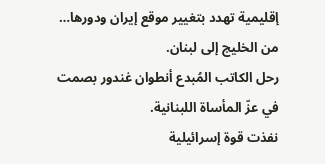إقليمية تهدد بتغيير موقع إيران ودورها… من الخليج إلى لبنان.
رحل الكاتب المُبدع أنطوان غندور بصمت في عزّ المأساة اللبنانية.
نفذت قوة إسرائيلية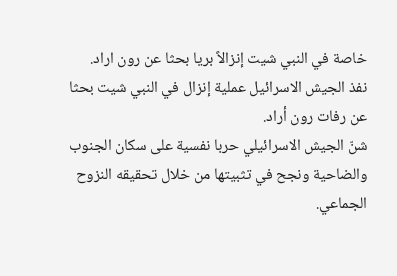خاصة في النبي شيت إنزالاً بريا بحثا عن رون اراد.
نفذ الجيش الاسرائيل عملية إنزال في النبي شيت بحثا عن رفات رون أراد.
شنّ الجيش الاسرائيلي حربا نفسية على سكان الجنوب والضاحية ونجح في تثبيتها من خلال تحقيقه النزوح الجماعي.